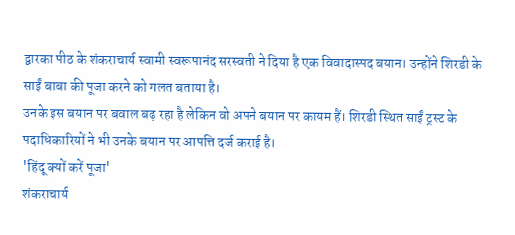द्वारका पीठ के शंकराचार्य स्वामी स्वरूपानंद सरस्वती ने दिया है एक विवादास्पद बयान। उन्होंने शिरडी के साईं बाबा की पूजा करने को गलत बताया है।
उनके इस बयान पर बवाल बढ़ रहा है लेकिन वो अपने बयान पर कायम हैं। शिरडी स्थित साईं ट्रस्ट के पदाधिकारियों ने भी उनके बयान पर आपत्ति दर्ज कराई है।
'हिंदू क्यों करें पूजा'
शंकराचार्य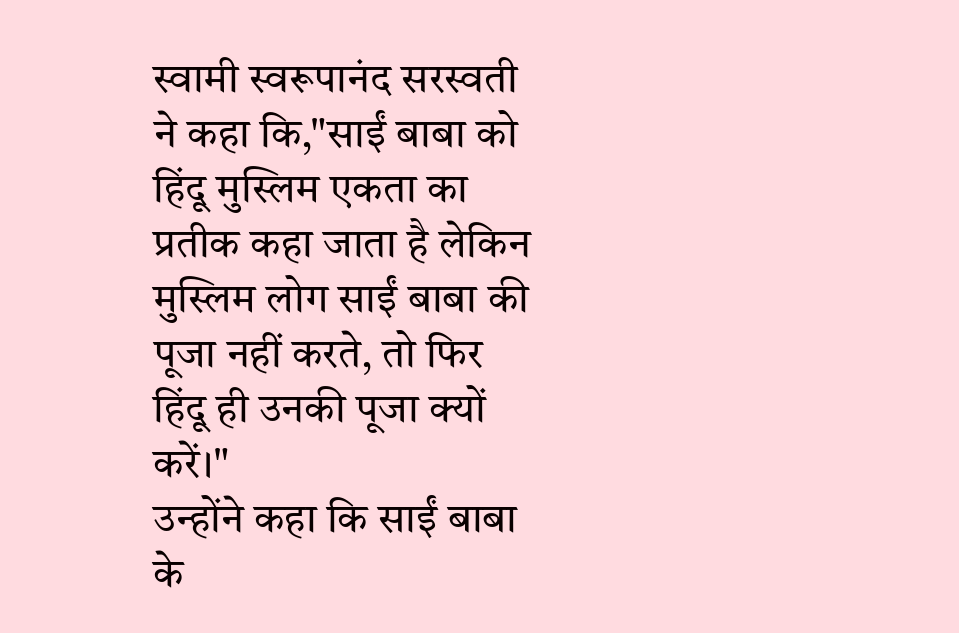स्वामी स्वरूपानंद सरस्वती ने कहा कि,"साईं बाबा को हिंदू मुस्लिम एकता का प्रतीक कहा जाता है लेकिन मुस्लिम लोग साईं बाबा की पूजा नहीं करते, तो फिर हिंदू ही उनकी पूजा क्यों करें।"
उन्होंने कहा कि साईं बाबा के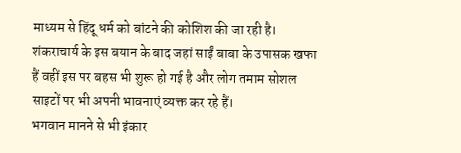माध्यम से हिंदू धर्म को बांटने की कोशिश की जा रही है।
शंकराचार्य के इस बयान के बाद जहां साईं बाबा के उपासक खफा हैं वहीं इस पर बहस भी शुरू हो गई है और लोग तमाम सोशल साइटों पर भी अपनी भावनाएं व्यक्त कर रहे हैं।
भगवान मानने से भी इंकार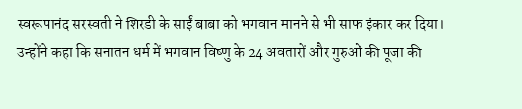स्वरूपानंद सरस्वती ने शिरडी के साईं बाबा को भगवान मानने से भी साफ इंकार कर दिया। उन्होंने कहा कि सनातन धर्म में भगवान विष्णु के 24 अवतारों और गुरुओं की पूजा की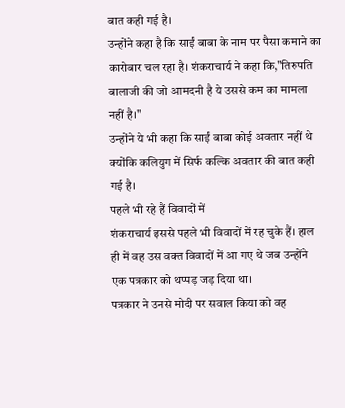बात कही गई है।
उन्होंने कहा है कि साईं बाबा के नाम पर पैसा कमाने का कारोबार चल रहा है। शंकराचार्य ने कहा कि,"तिरुपति बालाजी की जो आमदनी है ये उससे कम का मामला नहीं है।"
उन्होंने ये भी कहा कि साईं बाबा कोई अवतार नहीं थे क्योंकि कलियुग में सिर्फ कल्कि अवतार की बात कही गई है।
पहले भी रहे हैं विवादों में
शंकराचार्य इससे पहले भी विवादों में रह चुके हैं। हाल ही में वह उस वक्त विवादों में आ गए थे जब उन्होंने एक पत्रकार को थप्पड़ जड़ दिया था।
पत्रकार ने उनसे मोदी पर सवाल किया को वह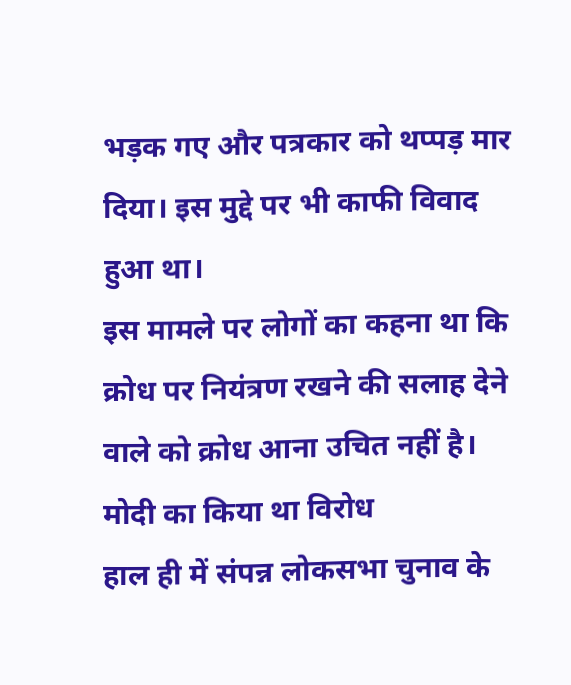भड़क गए और पत्रकार को थप्पड़ मार दिया। इस मुद्दे पर भी काफी विवाद हुआ था।
इस मामले पर लोगों का कहना था कि क्रोध पर नियंत्रण रखने की सलाह देने वाले को क्रोध आना उचित नहीं है।
मोदी का किया था विरोध
हाल ही में संपन्न लोकसभा चुनाव के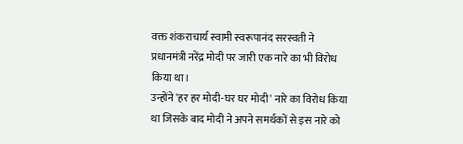वक्त शंकराचार्य स्वामी स्वरूपानंद सरस्वती ने प्रधानमंत्री नरेंद्र मोदी पर जारी एक नारे का भी विरोध किया था।
उन्होंने 'हर हर मोदी-घर घर मोदी' नारे का विरोध किया था जिसके बाद मोदी ने अपने समर्थकों से इस नारे को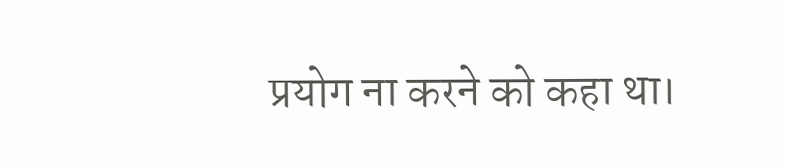प्रयोग ना करने को कहा था।